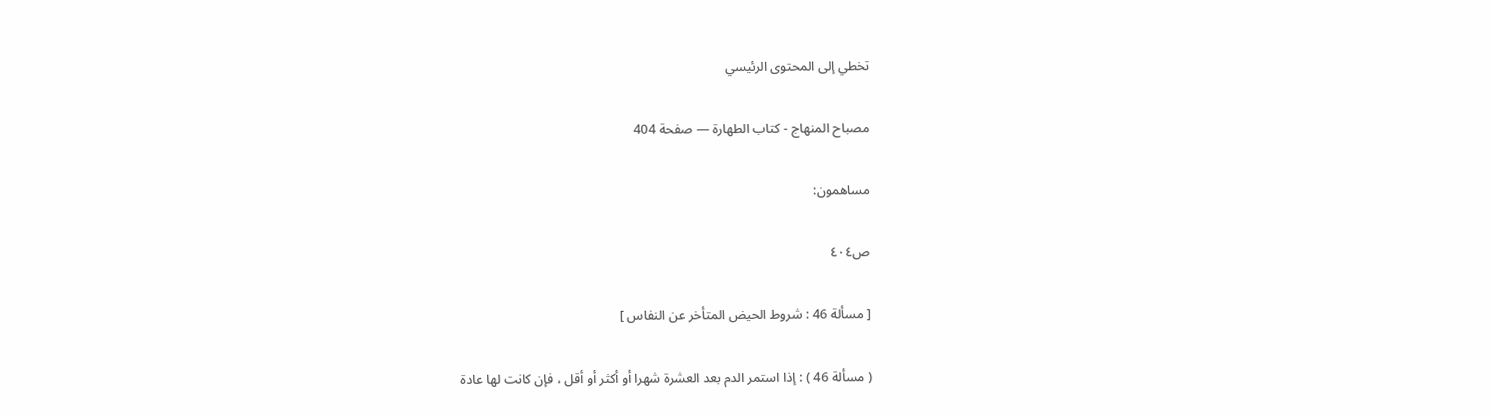تخطي إلى المحتوى الرئيسي

مصباح المنهاج - كتاب الطهارة — صفحة 404

مساهمون:

ص٤٠٤

[ مسألة 46 : شروط الحيض المتأخر عن النفاس ]

( مسألة 46 ) : إذا استمر الدم بعد العشرة شهرا أو أكثر أو أقل ، فإن كانت لها عادة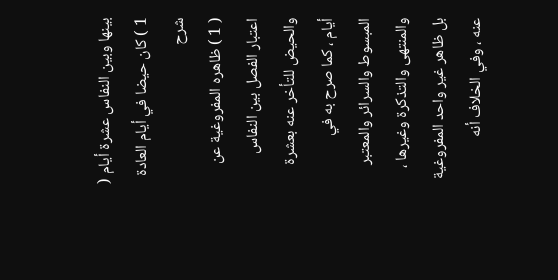بينها وبين النفاس عشرة أيام ( 1 ) كان حيضا في أيام العادة
شرح
( 1 ) ظاهره المفروغية عن اعتبار الفصل بين النفاس والحيض للتأخر عنه بعشرة أيام ، كما صرح به في المبسوط والسرائر والمعتبر والمنتهى والتذكرة وغيرها ، بل ظاهر غير واحد المفروغية عنه ، وفي الخلاف أنه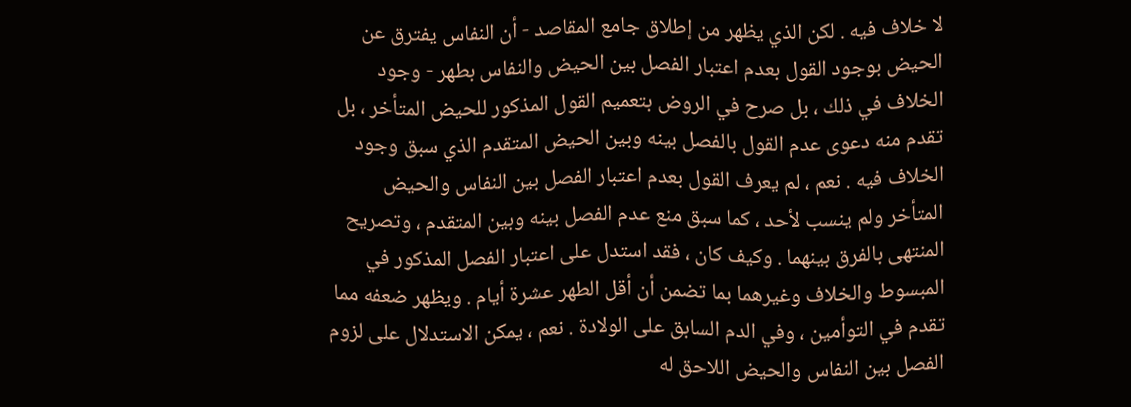لا خلاف فيه . لكن الذي يظهر من إطلاق جامع المقاصد - أن النفاس يفترق عن الحيض بوجود القول بعدم اعتبار الفصل بين الحيض والنفاس بطهر - وجود الخلاف في ذلك ، بل صرح في الروض بتعميم القول المذكور للحيض المتأخر ، بل تقدم منه دعوى عدم القول بالفصل بينه وبين الحيض المتقدم الذي سبق وجود الخلاف فيه . نعم ، لم يعرف القول بعدم اعتبار الفصل بين النفاس والحيض المتأخر ولم ينسب لأحد ، كما سبق منع عدم الفصل بينه وبين المتقدم ، وتصريح المنتهى بالفرق بينهما . وكيف كان ، فقد استدل على اعتبار الفصل المذكور في المبسوط والخلاف وغيرهما بما تضمن أن أقل الطهر عشرة أيام . ويظهر ضعفه مما تقدم في التوأمين ، وفي الدم السابق على الولادة . نعم ، يمكن الاستدلال على لزوم الفصل بين النفاس والحيض اللاحق له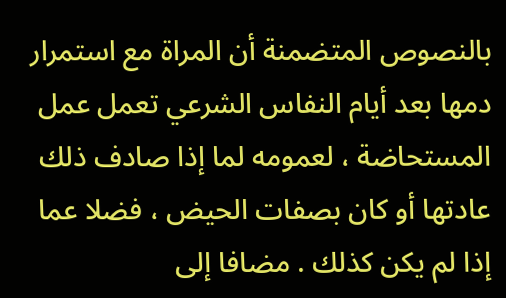بالنصوص المتضمنة أن المراة مع استمرار دمها بعد أيام النفاس الشرعي تعمل عمل المستحاضة ، لعمومه لما إذا صادف ذلك عادتها أو كان بصفات الحيض ، فضلا عما إذا لم يكن كذلك . مضافا إلى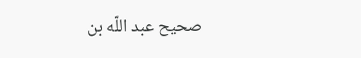صحيح عبد اللّه بن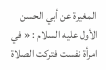المغيرة عن أبي الحسن الأول عليه السلام : « في امرأة نفست فتركت الصلاة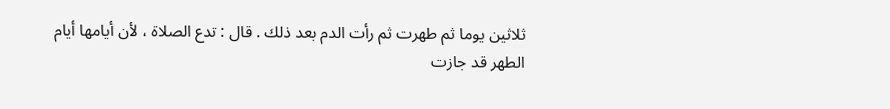ثلاثين يوما ثم طهرت ثم رأت الدم بعد ذلك . قال : تدع الصلاة ، لأن أيامها أيام الطهر قد جازت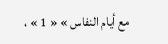مع أيام النفاس » « 1 » ،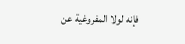فإنه لولا المفروغية عن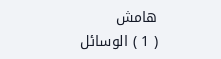هامش
( 1 ) الوسائل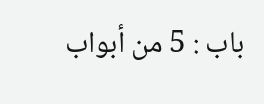باب : 5 من أبواب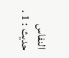النفاس حديث : 1 .